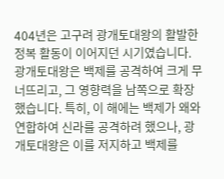404년은 고구려 광개토대왕의 활발한 정복 활동이 이어지던 시기였습니다. 광개토대왕은 백제를 공격하여 크게 무너뜨리고, 그 영향력을 남쪽으로 확장했습니다. 특히, 이 해에는 백제가 왜와 연합하여 신라를 공격하려 했으나, 광개토대왕은 이를 저지하고 백제를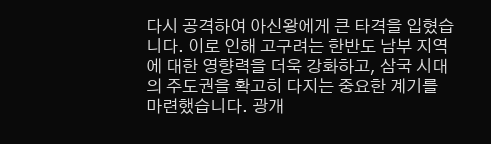다시 공격하여 아신왕에게 큰 타격을 입혔습니다. 이로 인해 고구려는 한반도 남부 지역에 대한 영향력을 더욱 강화하고, 삼국 시대의 주도권을 확고히 다지는 중요한 계기를 마련했습니다. 광개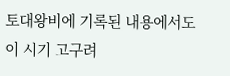토대왕비에 기록된 내용에서도 이 시기 고구려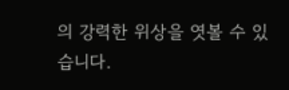의 강력한 위상을 엿볼 수 있습니다.